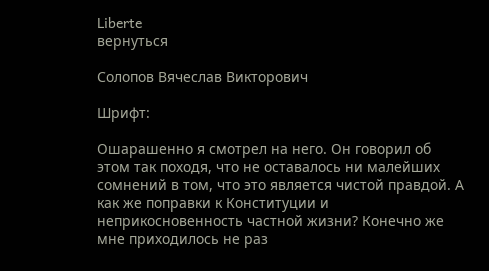Liberte
вернуться

Солопов Вячеслав Викторович

Шрифт:

Ошарашенно я смотрел на него. Он говорил об этом так походя, что не оставалось ни малейших сомнений в том, что это является чистой правдой. А как же поправки к Конституции и неприкосновенность частной жизни? Конечно же мне приходилось не раз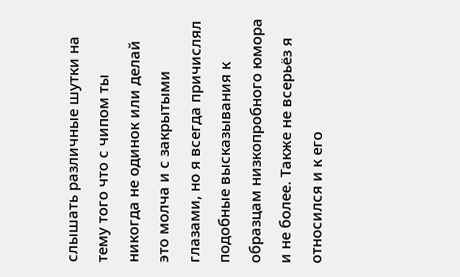слышать различные шутки на тему того что с чипом ты никогда не одинок или делай это молча и с закрытыми глазами, но я всегда причислял подобные высказывания к образцам низкопробного юмора и не более. Также не всерьёз я относился и к его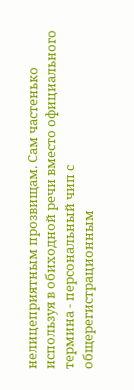нелицеприятным прозвищам. Сам частенько используя в обиходной речи вместо официального термина - персональный чип с общерегистрационным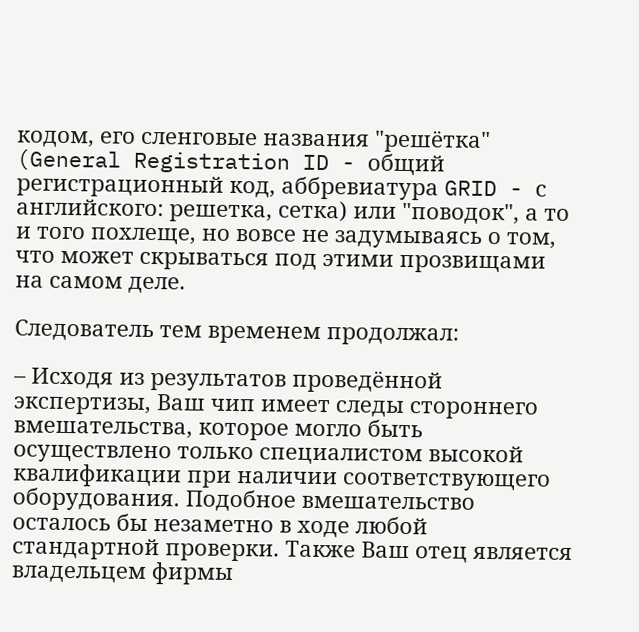кодом, его сленговые названия "решётка" (General Registration ID - общий регистрационный код, аббревиатура GRID - с английского: решетка, сетка) или "поводок", а то и того похлеще, но вовсе не задумываясь о том, что может скрываться под этими прозвищами на самом деле.

Следователь тем временем продолжал:

– Исходя из результатов проведённой экспертизы, Ваш чип имеет следы стороннего вмешательства, которое могло быть осуществлено только специалистом высокой квалификации при наличии соответствующего оборудования. Подобное вмешательство осталось бы незаметно в ходе любой стандартной проверки. Также Ваш отец является владельцем фирмы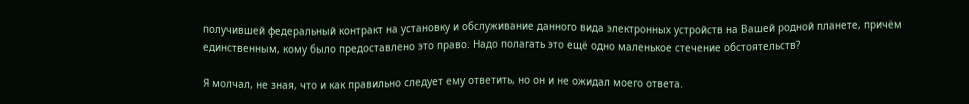получившей федеральный контракт на установку и обслуживание данного вида электронных устройств на Вашей родной планете, причём единственным, кому было предоставлено это право. Надо полагать это ещё одно маленькое стечение обстоятельств?

Я молчал, не зная, что и как правильно следует ему ответить, но он и не ожидал моего ответа.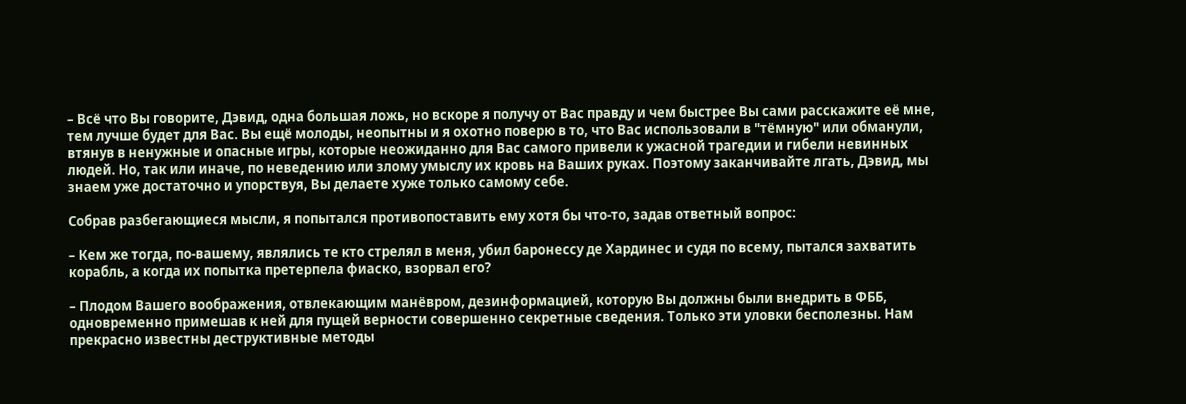– Всё что Вы говорите, Дэвид, одна большая ложь, но вскоре я получу от Вас правду и чем быстрее Вы сами расскажите её мне, тем лучше будет для Вас. Вы ещё молоды, неопытны и я охотно поверю в то, что Вас использовали в "тёмную" или обманули, втянув в ненужные и опасные игры, которые неожиданно для Вас самого привели к ужасной трагедии и гибели невинных людей. Но, так или иначе, по неведению или злому умыслу их кровь на Ваших руках. Поэтому заканчивайте лгать, Дэвид, мы знаем уже достаточно и упорствуя, Вы делаете хуже только самому себе.

Собрав разбегающиеся мысли, я попытался противопоставить ему хотя бы что-то, задав ответный вопрос:

– Кем же тогда, по-вашему, являлись те кто стрелял в меня, убил баронессу де Хардинес и судя по всему, пытался захватить корабль, а когда их попытка претерпела фиаско, взорвал его?

– Плодом Вашего воображения, отвлекающим манёвром, дезинформацией, которую Вы должны были внедрить в ФББ, одновременно примешав к ней для пущей верности совершенно секретные сведения. Только эти уловки бесполезны. Нам прекрасно известны деструктивные методы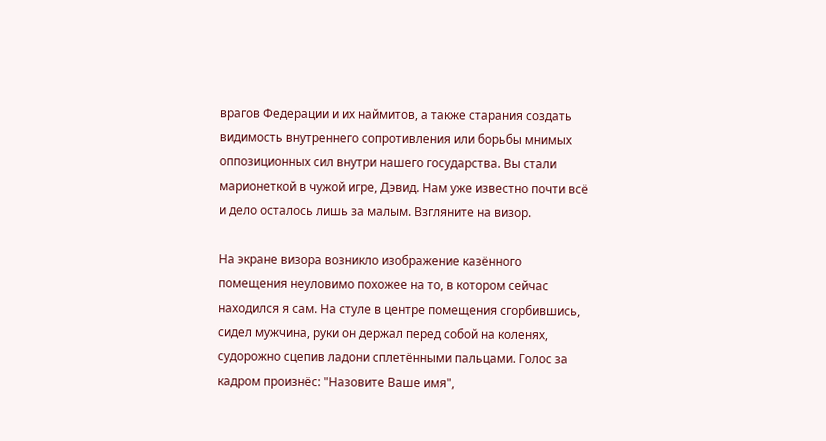врагов Федерации и их наймитов, а также старания создать видимость внутреннего сопротивления или борьбы мнимых оппозиционных сил внутри нашего государства. Вы стали марионеткой в чужой игре, Дэвид. Нам уже известно почти всё и дело осталось лишь за малым. Взгляните на визор.

На экране визора возникло изображение казённого помещения неуловимо похожее на то, в котором сейчас находился я сам. На стуле в центре помещения сгорбившись, сидел мужчина, руки он держал перед собой на коленях, судорожно сцепив ладони сплетёнными пальцами. Голос за кадром произнёс: "Назовите Ваше имя",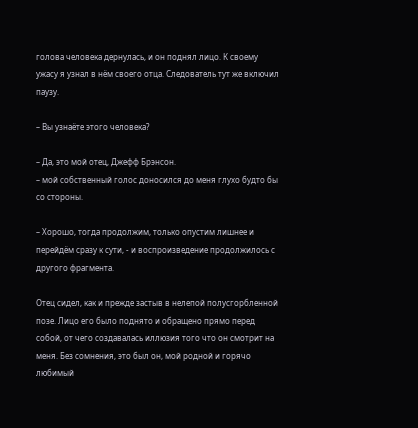голова человека дернулась, и он поднял лицо. К своему ужасу я узнал в нём своего отца. Следователь тут же включил паузу.

– Вы узнаёте этого человека?

– Да, это мой отец, Джефф Брэнсон.
– мой собственный голос доносился до меня глухо будто бы со стороны.

– Хорошо, тогда продолжим, только опустим лишнее и перейдём сразу к сути, - и воспроизведение продолжилось с другого фрагмента.

Отец сидел, как и прежде застыв в нелепой полусгорбленной позе. Лицо его было поднято и обращено прямо перед собой, от чего создавалась иллюзия того что он смотрит на меня. Без сомнения, это был он, мой родной и горячо любимый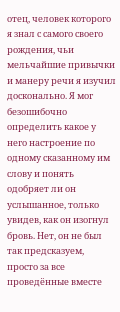отец, человек которого я знал с самого своего рождения, чьи мельчайшие привычки и манеру речи я изучил досконально. Я мог безошибочно определить какое у него настроение по одному сказанному им слову и понять одобряет ли он услышанное, только увидев, как он изогнул бровь. Нет, он не был так предсказуем, просто за все проведённые вместе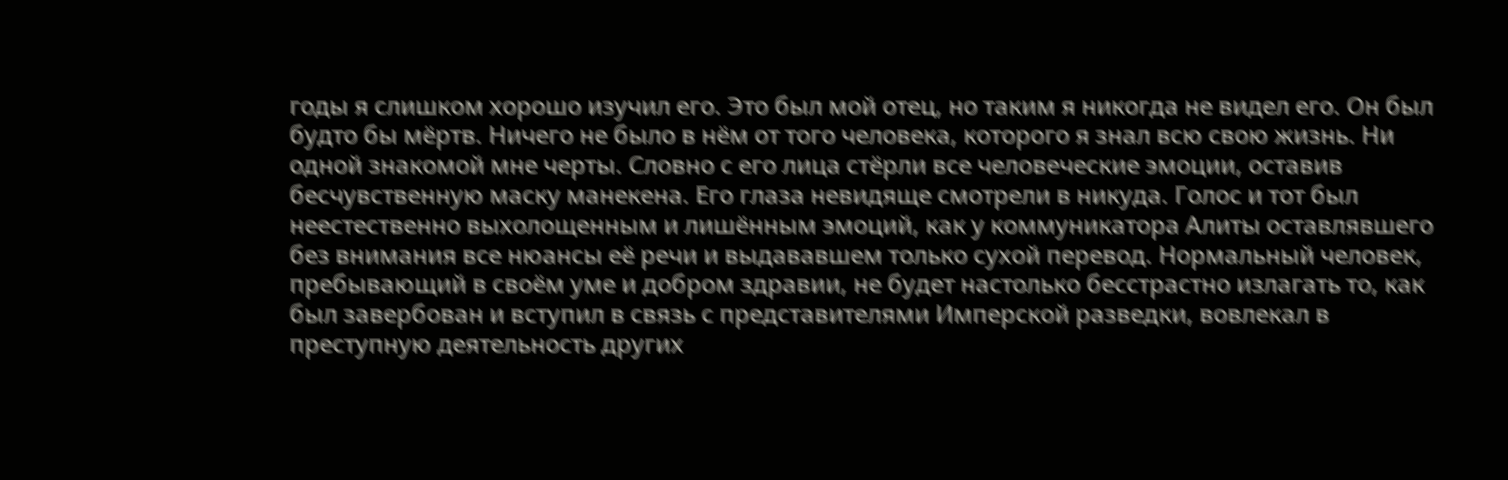годы я слишком хорошо изучил его. Это был мой отец, но таким я никогда не видел его. Он был будто бы мёртв. Ничего не было в нём от того человека, которого я знал всю свою жизнь. Ни одной знакомой мне черты. Словно с его лица стёрли все человеческие эмоции, оставив бесчувственную маску манекена. Его глаза невидяще смотрели в никуда. Голос и тот был неестественно выхолощенным и лишённым эмоций, как у коммуникатора Алиты оставлявшего без внимания все нюансы её речи и выдававшем только сухой перевод. Нормальный человек, пребывающий в своём уме и добром здравии, не будет настолько бесстрастно излагать то, как был завербован и вступил в связь с представителями Имперской разведки, вовлекал в преступную деятельность других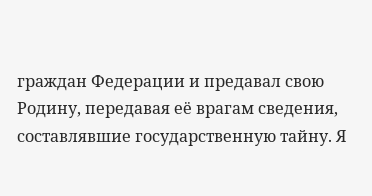граждан Федерации и предавал свою Родину, передавая её врагам сведения, составлявшие государственную тайну. Я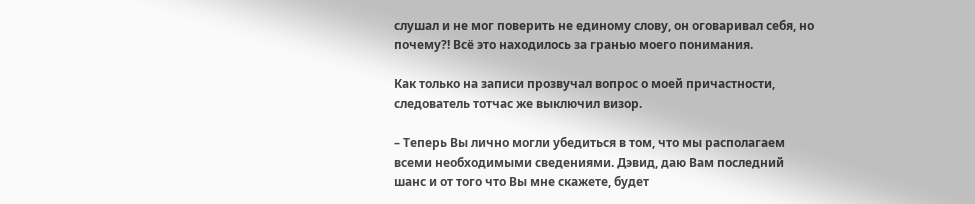слушал и не мог поверить не единому слову, он оговаривал себя, но почему?! Всё это находилось за гранью моего понимания.

Как только на записи прозвучал вопрос о моей причастности, следователь тотчас же выключил визор.

– Теперь Вы лично могли убедиться в том, что мы располагаем всеми необходимыми сведениями. Дэвид, даю Вам последний шанс и от того что Вы мне скажете, будет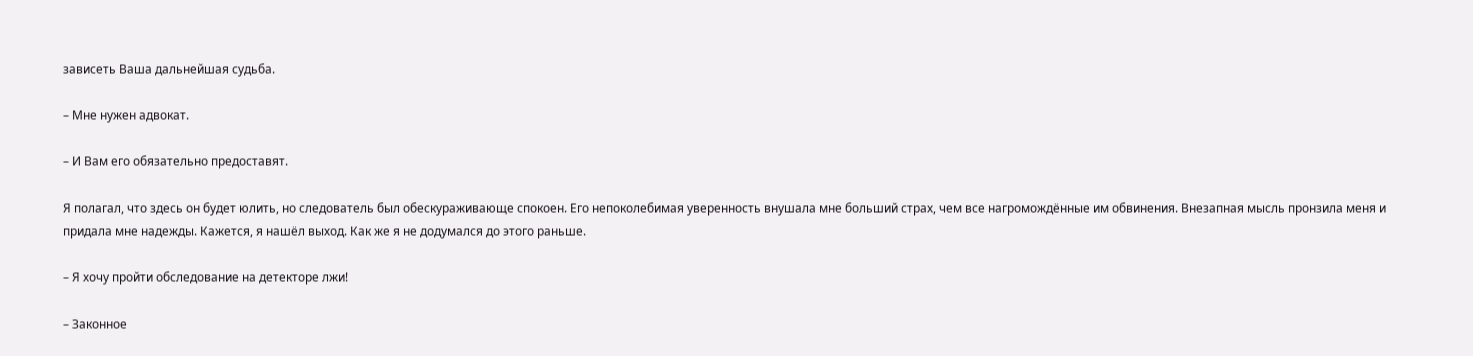зависеть Ваша дальнейшая судьба.

– Мне нужен адвокат.

– И Вам его обязательно предоставят.

Я полагал, что здесь он будет юлить, но следователь был обескураживающе спокоен. Его непоколебимая уверенность внушала мне больший страх, чем все нагромождённые им обвинения. Внезапная мысль пронзила меня и придала мне надежды. Кажется, я нашёл выход. Как же я не додумался до этого раньше.

– Я хочу пройти обследование на детекторе лжи!

– Законное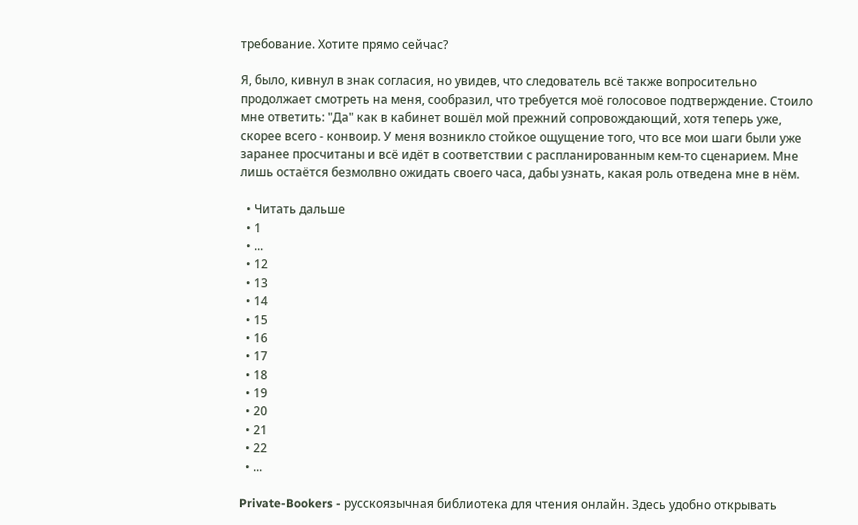требование. Хотите прямо сейчас?

Я, было, кивнул в знак согласия, но увидев, что следователь всё также вопросительно продолжает смотреть на меня, сообразил, что требуется моё голосовое подтверждение. Стоило мне ответить: "Да" как в кабинет вошёл мой прежний сопровождающий, хотя теперь уже, скорее всего - конвоир. У меня возникло стойкое ощущение того, что все мои шаги были уже заранее просчитаны и всё идёт в соответствии с распланированным кем-то сценарием. Мне лишь остаётся безмолвно ожидать своего часа, дабы узнать, какая роль отведена мне в нём.

  • Читать дальше
  • 1
  • ...
  • 12
  • 13
  • 14
  • 15
  • 16
  • 17
  • 18
  • 19
  • 20
  • 21
  • 22
  • ...

Private-Bookers - русскоязычная библиотека для чтения онлайн. Здесь удобно открывать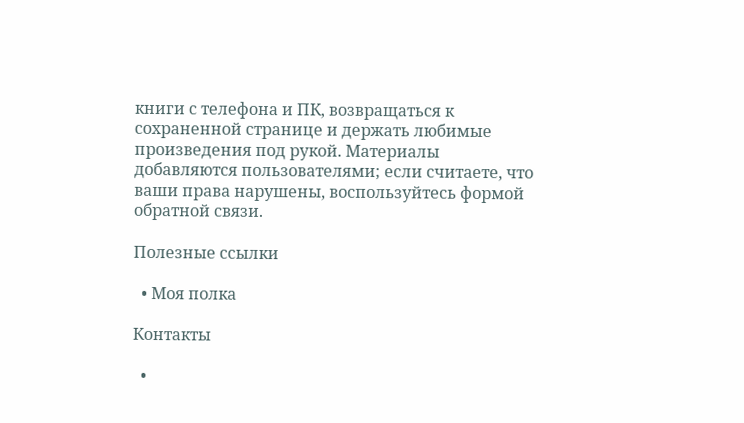книги с телефона и ПК, возвращаться к сохраненной странице и держать любимые произведения под рукой. Материалы добавляются пользователями; если считаете, что ваши права нарушены, воспользуйтесь формой обратной связи.

Полезные ссылки

  • Моя полка

Контакты

  •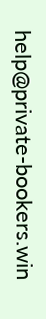help@private-bookers.win